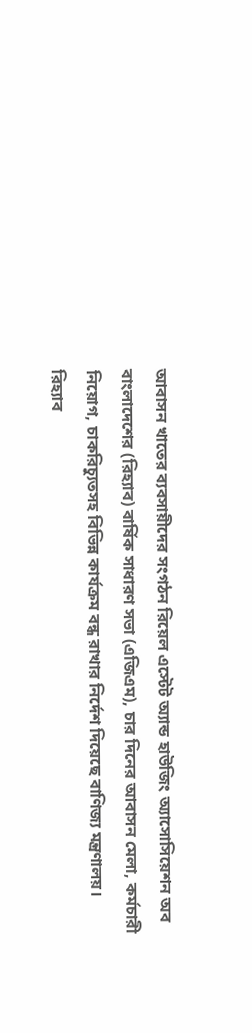আবাসন খাতের ব্যবসায়ীদের সংগঠন রিয়েল এস্টেট অ্যান্ড হাউজিং অ্যাসোসিয়েশন অব বাংলাদেশের (রিহ্যাব) বার্ষিক সাধারণ সভা (এজিএম), চার দিনের আবাসন মেলা, কর্মচারী নিয়োগ, চাকরিচ্যুতসহ বিভিন্ন কার্যক্রম বন্ধ রাখার নির্দেশ দিয়েছে বাণিজ্য মন্ত্রণালয়।
রিহ্যাব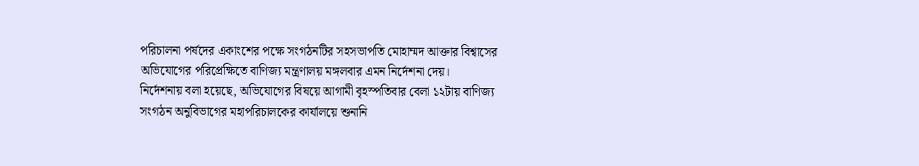পরিচালনা পর্ষদের একাংশের পক্ষে সংগঠনটির সহসভাপতি মোহাম্মদ আক্তার বিশ্বাসের অভিযোগের পরিপ্রেক্ষিতে বাণিজ্য মন্ত্রণালয় মঙ্গলবার এমন নির্দেশনা দেয়।
নির্দেশনায় বলা হয়েছে, অভিযোগের বিষয়ে আগামী বৃহস্পতিবার বেলা ১২টায় বাণিজ্য সংগঠন অনুবিভাগের মহাপরিচালকের কার্যালয়ে শুনানি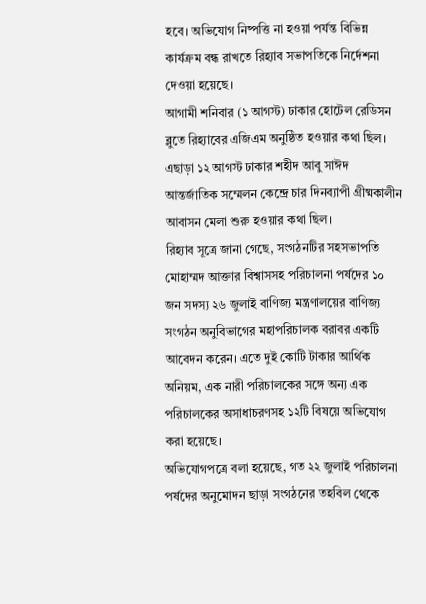হবে। অভিযোগ নিষ্পত্তি না হওয়া পর্যন্ত বিভিন্ন কার্যক্রম বন্ধ রাখতে রিহ্যাব সভাপতিকে নির্দেশনা দেওয়া হয়েছে।
আগামী শনিবার (১ আগস্ট) ঢাকার হোটেল রেডিসন ব্লুতে রিহ্যাবের এজিএম অনুষ্ঠিত হওয়ার কথা ছিল। এছাড়া ১২ আগস্ট ঢাকার শহীদ আবু সাঈদ আন্তর্জাতিক সম্মেলন কেন্দ্রে চার দিনব্যাপী গ্রীষ্মকালীন আবাসন মেলা শুরু হওয়ার কথা ছিল।
রিহ্যাব সূত্রে জানা গেছে, সংগঠনটির সহসভাপতি মোহাম্মদ আক্তার বিশ্বাসসহ পরিচালনা পর্ষদের ১০ জন সদস্য ২৬ জুলাই বাণিজ্য মন্ত্রণালয়ের বাণিজ্য সংগঠন অনুবিভাগের মহাপরিচালক বরাবর একটি আবেদন করেন। এতে দুই কোটি টাকার আর্থিক অনিয়ম, এক নারী পরিচালকের সঙ্গে অন্য এক পরিচালকের অসাধাচরণসহ ১২টি বিষয়ে অভিযোগ করা হয়েছে।
অভিযোগপত্রে বলা হয়েছে, গত ২২ জুলাই পরিচালনা পর্ষদের অনুমোদন ছাড়া সংগঠনের তহবিল থেকে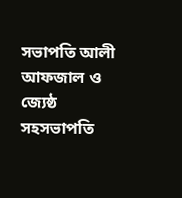সভাপতি আলী আফজাল ও জ্যেষ্ঠ সহসভাপতি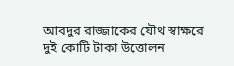আবদুর রাজ্জাকের যৌথ স্বাক্ষরে দুই কোটি টাকা উত্তোলন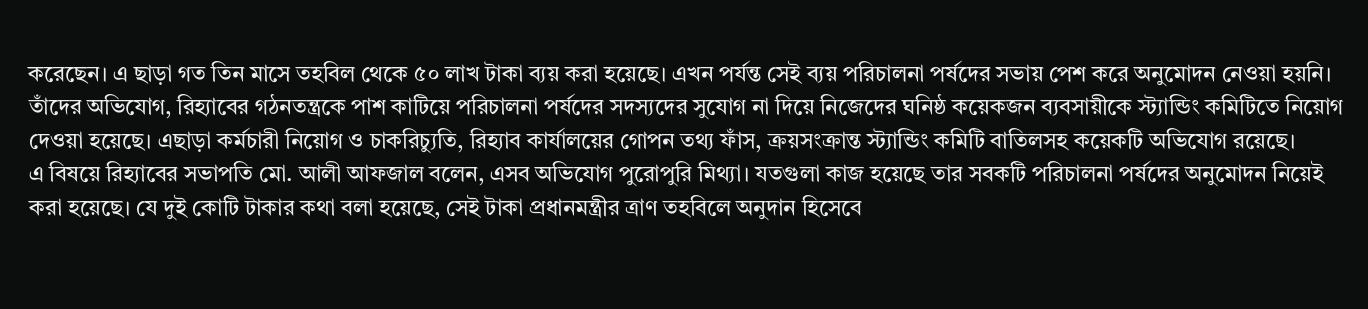করেছেন। এ ছাড়া গত তিন মাসে তহবিল থেকে ৫০ লাখ টাকা ব্যয় করা হয়েছে। এখন পর্যন্ত সেই ব্যয় পরিচালনা পর্ষদের সভায় পেশ করে অনুমোদন নেওয়া হয়নি।
তাঁদের অভিযোগ, রিহ্যাবের গঠনতন্ত্রকে পাশ কাটিয়ে পরিচালনা পর্ষদের সদস্যদের সুযোগ না দিয়ে নিজেদের ঘনিষ্ঠ কয়েকজন ব্যবসায়ীকে স্ট্যান্ডিং কমিটিতে নিয়োগ দেওয়া হয়েছে। এছাড়া কর্মচারী নিয়োগ ও চাকরিচ্যুতি, রিহ্যাব কার্যালয়ের গোপন তথ্য ফাঁস, ক্রয়সংক্রান্ত স্ট্যান্ডিং কমিটি বাতিলসহ কয়েকটি অভিযোগ রয়েছে।
এ বিষয়ে রিহ্যাবের সভাপতি মো. আলী আফজাল বলেন, এসব অভিযোগ পুরোপুরি মিথ্যা। যতগুলা কাজ হয়েছে তার সবকটি পরিচালনা পর্ষদের অনুমোদন নিয়েই করা হয়েছে। যে দুই কোটি টাকার কথা বলা হয়েছে, সেই টাকা প্রধানমন্ত্রীর ত্রাণ তহবিলে অনুদান হিসেবে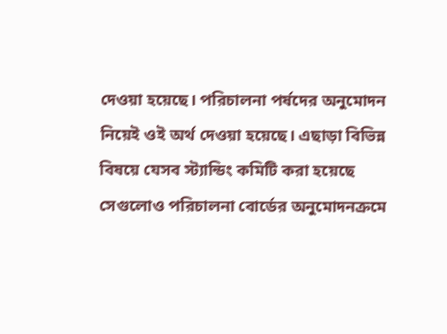দেওয়া হয়েছে। পরিচালনা পর্ষদের অনুমোদন নিয়েই ওই অর্থ দেওয়া হয়েছে। এছাড়া বিভিন্ন বিষয়ে যেসব স্ট্যান্ডিং কমিটি করা হয়েছে সেগুলোও পরিচালনা বোর্ডের অনুমোদনক্রমে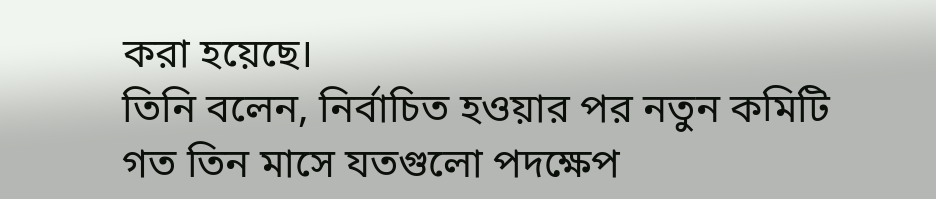করা হয়েছে।
তিনি বলেন, নির্বাচিত হওয়ার পর নতুন কমিটি গত তিন মাসে যতগুলো পদক্ষেপ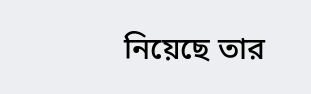নিয়েছে তার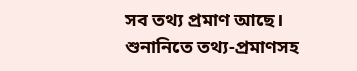সব তথ্য প্রমাণ আছে। শুনানিতে তথ্য-প্রমাণসহ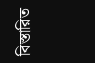বিস্তারিত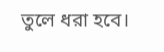তুলে ধরা হবে।